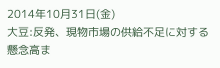2014年10月31日(金)
大豆:反発、現物市場の供給不足に対する懸念高ま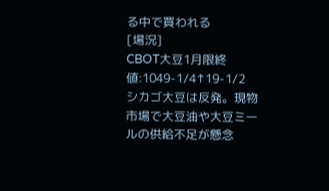る中で買われる
[場況]
CBOT大豆1月限終値:1049-1/4↑19-1/2
シカゴ大豆は反発。現物市場で大豆油や大豆ミールの供給不足が懸念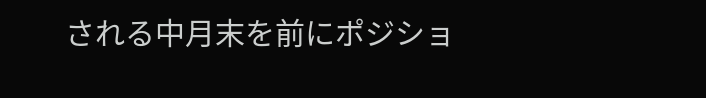される中月末を前にポジショ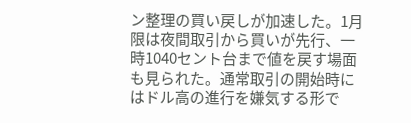ン整理の買い戻しが加速した。1月限は夜間取引から買いが先行、一時1040セント台まで値を戻す場面も見られた。通常取引の開始時にはドル高の進行を嫌気する形で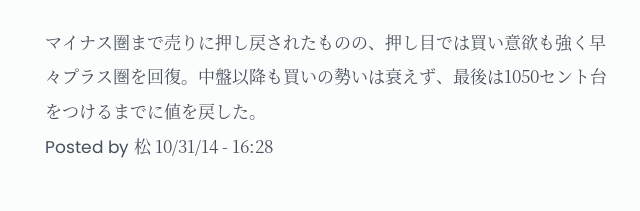マイナス圏まで売りに押し戻されたものの、押し目では買い意欲も強く早々プラス圏を回復。中盤以降も買いの勢いは衰えず、最後は1050セント台をつけるまでに値を戻した。
Posted by 松 10/31/14 - 16:28